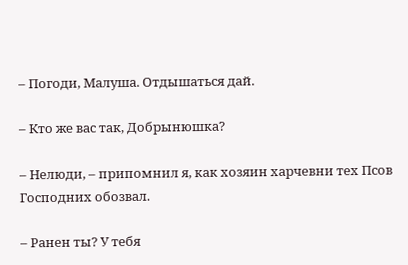– Погоди, Малуша. Отдышаться дай.

– Кто же вас так, Добрынюшка?

– Нелюди, – припомнил я, как хозяин харчевни тех Псов Господних обозвал.

– Ранен ты? У тебя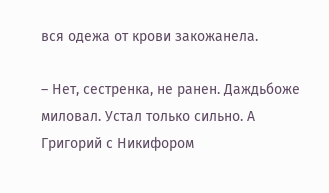вся одежа от крови закожанела.

– Нет, сестренка, не ранен. Даждьбоже миловал. Устал только сильно. А Григорий с Никифором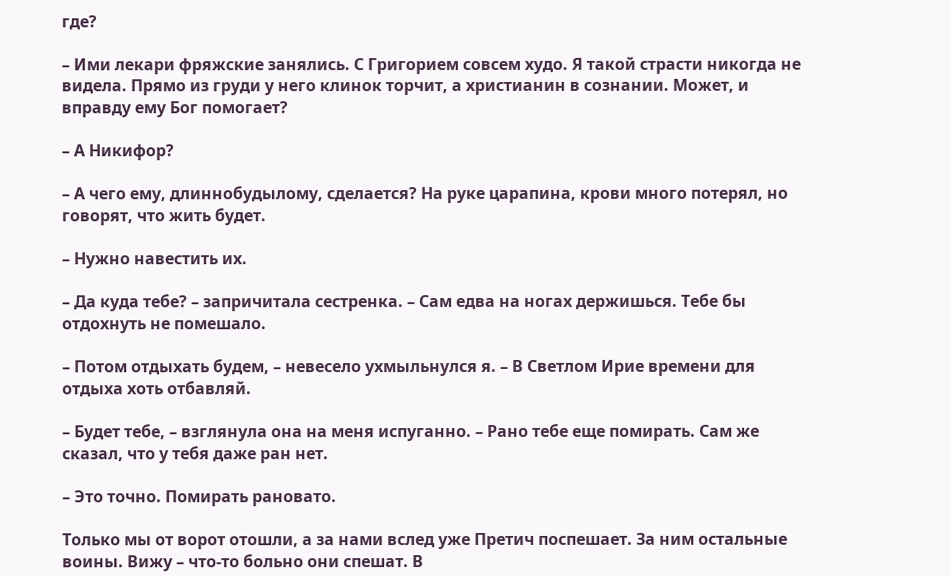где?

– Ими лекари фряжские занялись. С Григорием совсем худо. Я такой страсти никогда не видела. Прямо из груди у него клинок торчит, а христианин в сознании. Может, и вправду ему Бог помогает?

– А Никифор?

– А чего ему, длиннобудылому, сделается? На руке царапина, крови много потерял, но говорят, что жить будет.

– Нужно навестить их.

– Да куда тебе? – запричитала сестренка. – Сам едва на ногах держишься. Тебе бы отдохнуть не помешало.

– Потом отдыхать будем, – невесело ухмыльнулся я. – В Светлом Ирие времени для отдыха хоть отбавляй.

– Будет тебе, – взглянула она на меня испуганно. – Рано тебе еще помирать. Сам же сказал, что у тебя даже ран нет.

– Это точно. Помирать рановато.

Только мы от ворот отошли, а за нами вслед уже Претич поспешает. За ним остальные воины. Вижу – что-то больно они спешат. В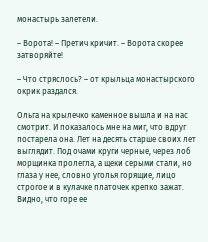монастырь залетели.

– Ворота! – Претич кричит. – Ворота скорее затворяйте!

– Что стряслось? – от крыльца монастырского окрик раздался.

Ольга на крылечко каменное вышла и на нас смотрит. И показалось мне на миг, что вдруг постарела она. Лет на десять старше своих лет выглядит. Под очами круги черные, через лоб морщинка пролегла, а щеки серыми стали, но глаза у нее, словно уголья горящие, лицо строгое и в кулачке платочек крепко зажат. Видно, что горе ее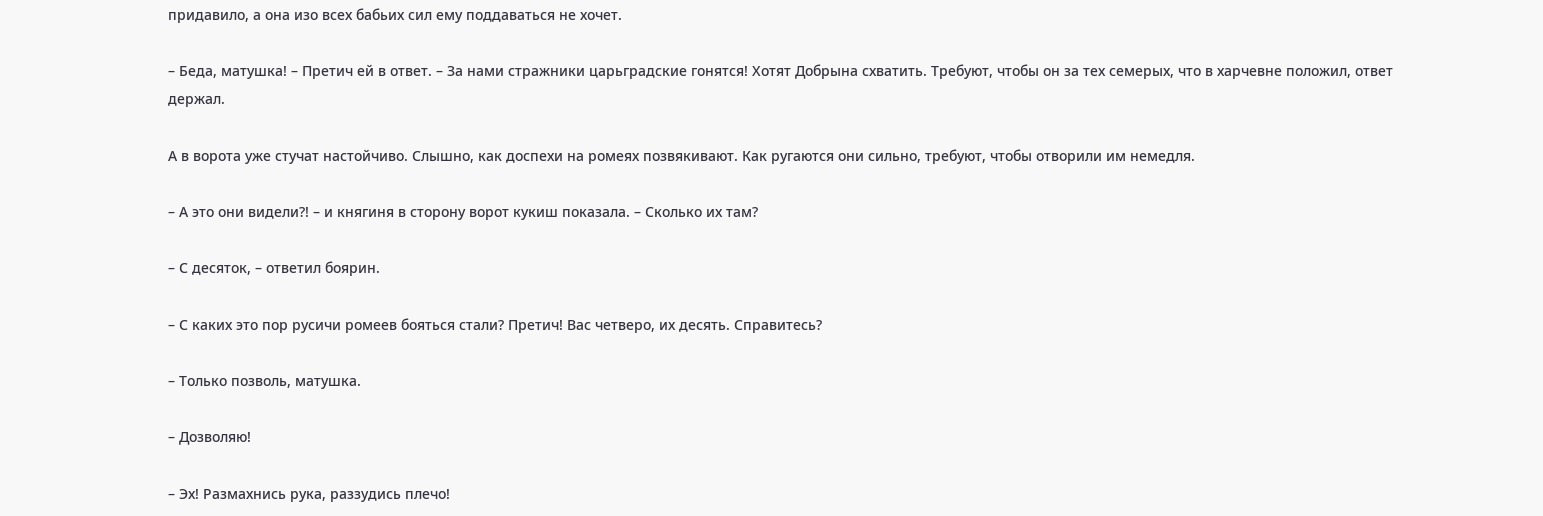придавило, а она изо всех бабьих сил ему поддаваться не хочет.

– Беда, матушка! – Претич ей в ответ. – За нами стражники царьградские гонятся! Хотят Добрына схватить. Требуют, чтобы он за тех семерых, что в харчевне положил, ответ держал.

А в ворота уже стучат настойчиво. Слышно, как доспехи на ромеях позвякивают. Как ругаются они сильно, требуют, чтобы отворили им немедля.

– А это они видели?! – и княгиня в сторону ворот кукиш показала. – Сколько их там?

– С десяток, – ответил боярин.

– С каких это пор русичи ромеев бояться стали? Претич! Вас четверо, их десять. Справитесь?

– Только позволь, матушка.

– Дозволяю!

– Эх! Размахнись рука, раззудись плечо!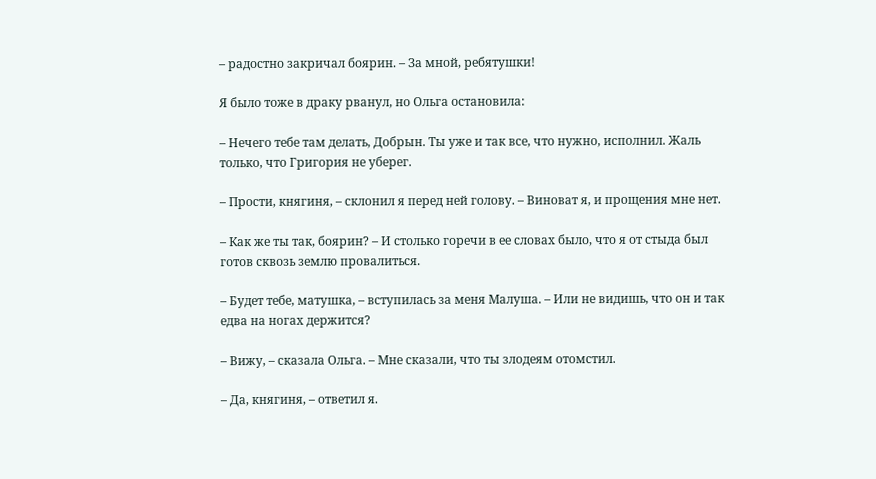– радостно закричал боярин. – За мной, ребятушки!

Я было тоже в драку рванул, но Ольга остановила:

– Нечего тебе там делать, Добрын. Ты уже и так все, что нужно, исполнил. Жаль только, что Григория не уберег.

– Прости, княгиня, – склонил я перед ней голову. – Виноват я, и прощения мне нет.

– Как же ты так, боярин? – И столько горечи в ее словах было, что я от стыда был готов сквозь землю провалиться.

– Будет тебе, матушка, – вступилась за меня Малуша. – Или не видишь, что он и так едва на ногах держится?

– Вижу, – сказала Ольга. – Мне сказали, что ты злодеям отомстил.

– Да, княгиня, – ответил я.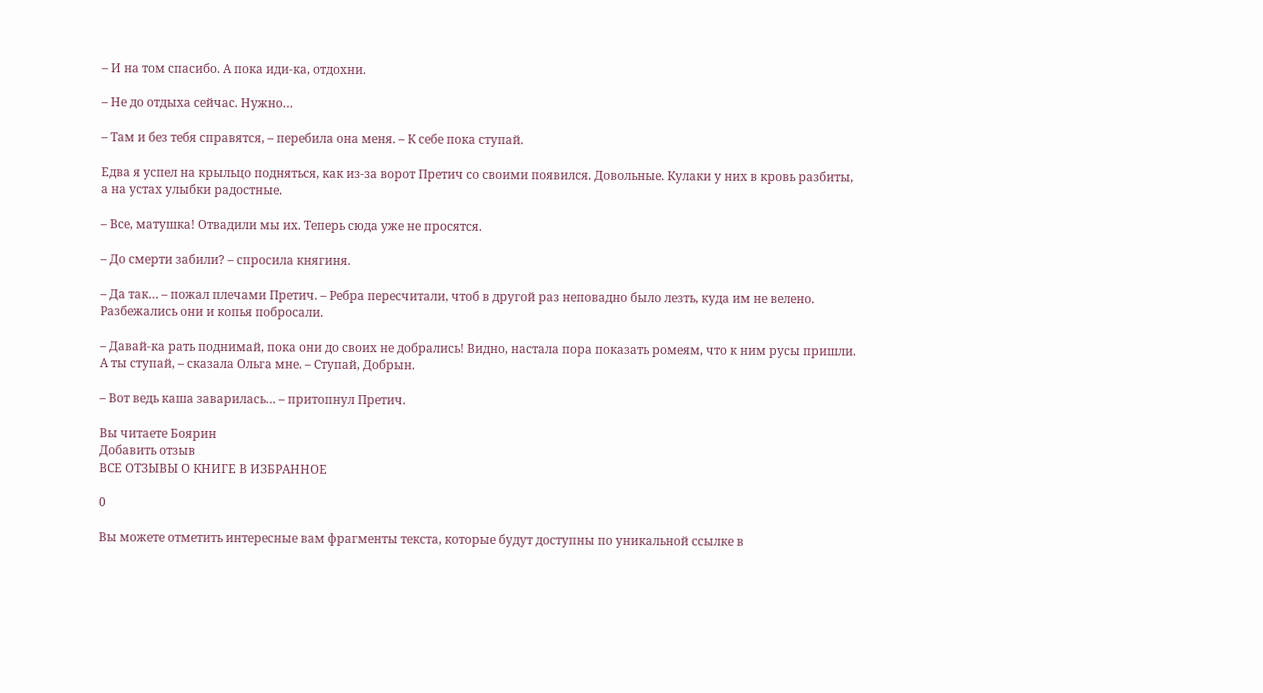– И на том спасибо. А пока иди-ка, отдохни.

– Не до отдыха сейчас. Нужно…

– Там и без тебя справятся, – перебила она меня. – К себе пока ступай.

Едва я успел на крыльцо подняться, как из-за ворот Претич со своими появился. Довольные. Кулаки у них в кровь разбиты, а на устах улыбки радостные.

– Все, матушка! Отвадили мы их. Теперь сюда уже не просятся.

– До смерти забили? – спросила княгиня.

– Да так… – пожал плечами Претич. – Ребра пересчитали, чтоб в другой раз неповадно было лезть, куда им не велено. Разбежались они и копья побросали.

– Давай-ка рать поднимай, пока они до своих не добрались! Видно, настала пора показать ромеям, что к ним русы пришли. А ты ступай, – сказала Ольга мне. – Ступай, Добрын.

– Вот ведь каша заварилась… – притопнул Претич.

Вы читаете Боярин
Добавить отзыв
ВСЕ ОТЗЫВЫ О КНИГЕ В ИЗБРАННОЕ

0

Вы можете отметить интересные вам фрагменты текста, которые будут доступны по уникальной ссылке в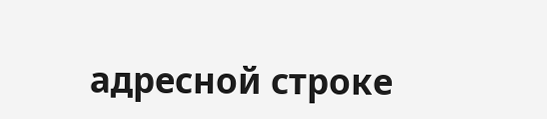адресной строке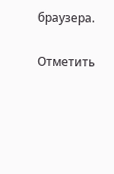браузера.

Отметить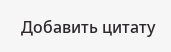Добавить цитату